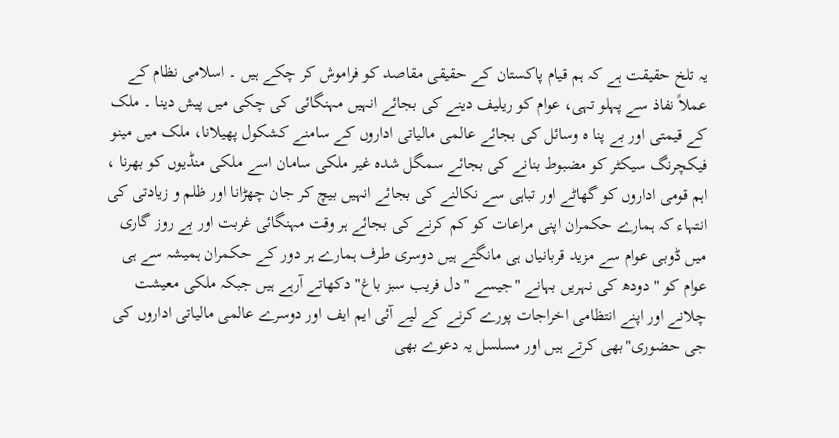یہ تلخ حقیقت ہے کہ ہم قیام پاکستان کے حقیقی مقاصد کو فراموش کر چکے ہیں ۔ اسلامی نظام کے عملاً نفاذ سے پہلو تہی، عوام کو ریلیف دینے کی بجائے انہیں مہنگائی کی چکی میں پیش دینا ۔ ملک کے قیمتی اور بے پنا ہ وسائل کی بجائے عالمی مالیاتی اداروں کے سامنے کشکول پھیلانا، ملک میں مینو فیکچرنگ سیکٹر کو مضبوط بنانے کی بجائے سمگل شدہ غیر ملکی سامان اسے ملکی منڈیوں کو بھرنا ، اہم قومی اداروں کو گھاٹے اور تباہی سے نکالنے کی بجائے انہیں بیچ کر جان چھڑانا اور ظلم و زیادتی کی انتہاء کہ ہمارے حکمران اپنی مراعات کو کم کرنے کی بجائے ہر وقت مہنگائی غربت اور بے روز گاری میں ڈوبی عوام سے مزید قربانیاں ہی مانگتے ہیں دوسری طرف ہمارے ہر دور کے حکمران ہمیشہ سے ہی عوام کو "دودھ کی نہریں بہانے "جیسے "دل فریب سبز باغ"دکھاتے آرہے ہیں جبکہ ملکی معیشت چلانے اور اپنے انتظامی اخراجات پورے کرنے کے لیے آئی ایم ایف اور دوسرے عالمی مالیاتی اداروں کی جی حضوری"بھی کرتے ہیں اور مسلسل یہ دعوے بھی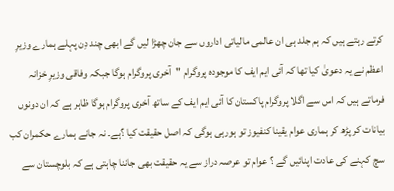کرتے رہتے ہیں کہ ہم جلد ہی ان عالمی مالیاتی اداروں سے جان چھڑا لیں گے ابھی چند دِن پہلے ہمارے وزیرِ اعظم نے یہ دعویٰ کیا تھا کہ آئی ایم ایف کا موجودہ پروگرام "آخری پروگرام ہوگا جبکہ وفاقی وزیرِ خزانہ فرماتے ہیں کہ اس سے اگلا پروگرام پاکستان کا آئی ایم ایف کے ساتھ آخری پروگرام ہوگا ظاہر ہے کہ ان دونوں بیانات کر پڑھ کر ہماری عوام یقینا کنفیوز تو ہورہی ہوگی کہ اصل حقیقت کیا ؟ہے۔ نہ جانے ہمارے حکمران کب سچ کہنے کی عادت اپنائیں گے ؟ عوام تو عرصہ دراز سے یہ حقیقت بھی جاننا چاہتی ہے کہ بلوچستان سے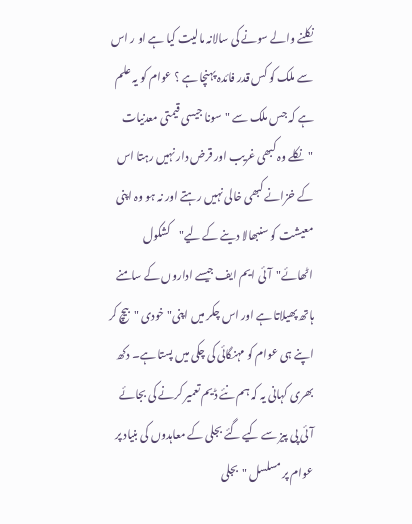نکلنے والے سونے کی سالانہ مالیت کیا ہے او ر اس سے ملک کو کس قدر فائدہ پہنچا ہے ؟ عوام کو یہ علم ہے کہ جس ملک سے "سونا جیسی قیمتی معدنیات "نکلے وہ کبھی غریب اور قرض دار نہیں رہتا اس کے خزانے کبھی خالی نہیں رہتے اور نہ ہو وہ اپنی معیشت کو سنبھالا دینے کے لیے"کشکول اٹھائے"آئی ایم ایف جیسے اداروں کے سامنے ہاتھ پھیلاتا ہے اور اس چکر میں اپنی"خودی "بیچ کر اپنے ہی عوام کو مہنگائی کی چکی میں پستا ہے۔ دکھ بھری کہانی یہ کہ ہم نئے ڈیم تعمیر کرنے کی بجائے آئی پی پیز سے کیے گئے بجلی کے معاہدوں کی بنیاد پر عوام پر مسلسل "بجلی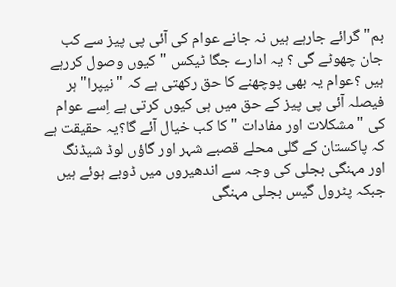بم"گرائے جارہے ہیں نہ جانے عوام کی آئی پی پیز سے کب جان چھوٹے گی ؟ یہ ادارے جگا ٹیکس "کیوں وصول کررہے ہیں ؟عوام یہ بھی پوچھنے کا حق رکھتی ہے کہ "نیپرا"ہر فیصلہ آئی پی پیز کے حق میں ہی کیوں کرتی ہے اِسے عوام کی "مشکلات اور مفادات "کا کب خیال آئے گا؟یہ حقیقت ہے کہ پاکستان کے گلی محلے قصبے شہر اور گاؤں لوڈ شیڈنگ اور مہنگی بجلی کی وجہ سے اندھیروں میں ڈوبے ہوئے ہیں جبکہ پٹرول گیس بجلی مہنگی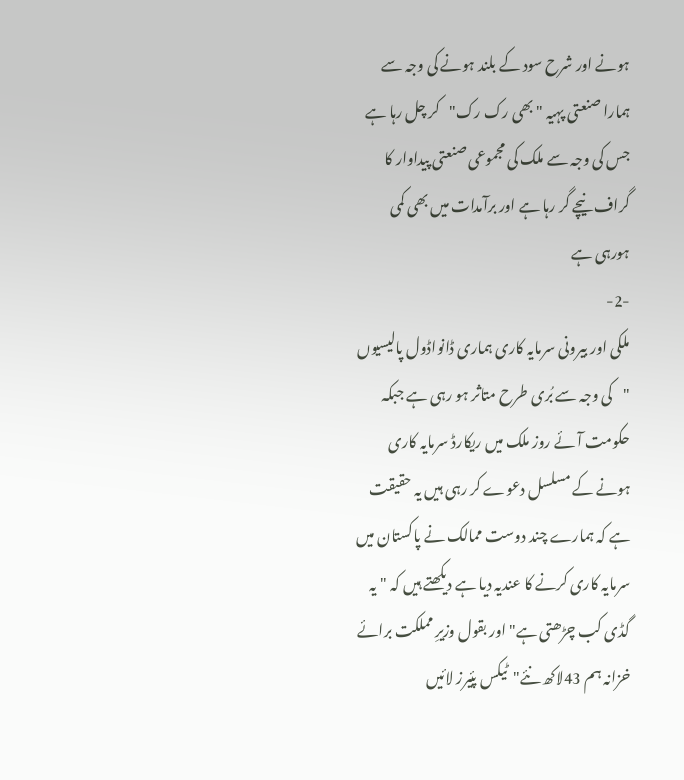ہونے اور شرح سود کے بلند ہونے کی وجہ سے ہمارا صنعتی پہیہ "بھی رک رک"کر چل رہا ہے جس کی وجہ سے ملک کی مجموعی صنعتی پیداوار کا گراف نیچے گر رہا ہے اور برآمدات میں بھی کمی ہورہی ہے
-2-
ملکی اور بیرونی سرمایہ کاری ہماری ڈانواڈول پالیسیوں "کی وجہ سے بُری طرح متاثر ہو رہی ہے جبکہ حکومت آئے روز ملک میں ریکارڈ سرمایہ کاری ہونے کے مسلسل دعوے کر رہی ہیں یہ حقیقت ہے کہ ہمارے چند دوست ممالک نے پاکستان میں سرمایہ کاری کرنے کا عندیہ دیا ہے دیکھتے ہیں کہ "یہ گڈی کب چڑھتی ہے"اور بقول وزیرِ مملکت برائے خزانہ ہم 43لاکھ نئے"ٹیکس پئیرز لائیں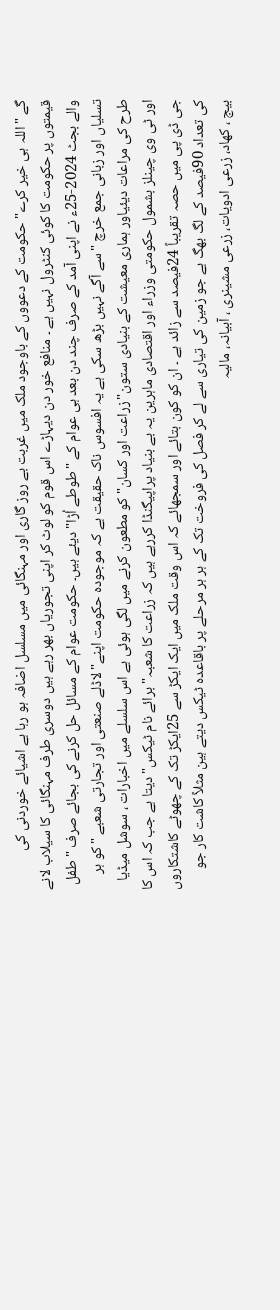گے "اللہ ہی خیر کرے"حکومت کے دعووں کے باوجود ملک میں غربت بے روز گاری اور مہنگائی میں مسلسل اضافہ ہو رہا ہے اشیائے خوردنی کی قیمتوں پر حکومت کا کوئی کنٹرول نہیں ہے ۔ منافع خور دن دیہاڑے اس قوم کو لوٹ کر اپنی تجوریاں بھر رہے ہیں دوسری طرف مہنگائی کا سیلاب لانے والے بجٹ 2024-25ء نے اپنی آمد کے صرف چند دن بعد ہی عوام کے "طوطے اُڑا"دیئے ہیں۔ حکومت عوام کے مسائل حل کرنے کی بجائے صرف "طفل تسلیاں اور زبانی جمع خرچ "سے آگے نہیں بڑھ سکی ہے یہ افسوس ناک حقیقت ہے کہ موجودہ حکومت اپنے"لاڈلے صنعتی اور تجارتی شعبے "کو ہر طرح کی مراعات دیئیاور ہماری معیشت کے بنیادی ستون"زراعت اور کسان"کو مطعون کرنے میں لگی ہوئی ہے اس سلسلے میں اخبارات ، سوشل میڈیا اور ٹی وی چینلز بشمول حکومتی وزراء اور اقتصادی ماہرین یہ بے بنیاد پراپیگنڈا کررہے ہیں کہ زراعت کا شعبہ"برائے نام ٹیکس"دیتا ہے جب کہ اس کا جی ڈی پی میں حصہ تقریباً 24فیصد سے زائد ہے ۔ ان کو کون بتائے اور سمجھائے کہ اس وقت ملک میں ایک ایکڑ سے 25ایکڑ تک کے چھوٹے کاشتکاروں کی تعداد 90فیصد کے لگ بھگ ہے جو زمین کی تیاری سے لے کر فصل کی فروخت تک کے ہر ہر مرحلے پر باقاعدہ ٹیکس دیتے ہین مثلاً کاشت کار جو بیج ، کھاد، زرعی ادویات، زرعی مشینری ، آبیانہ، مالیہ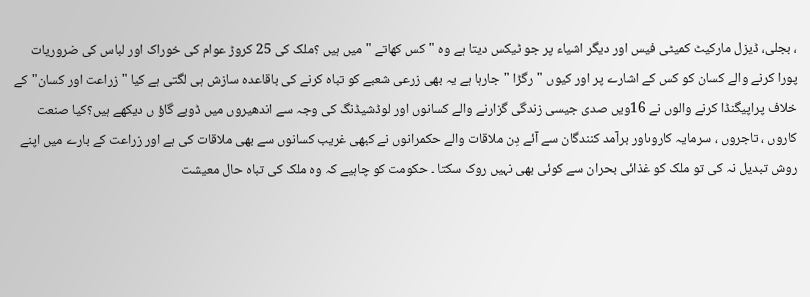، بجلی، ڈیزل مارکیٹ کمیٹی فیس اور دیگر اشیاء پر جو ٹیکس دیتا ہے وہ "کس کھاتے "میں ہیں ؟ملک کی 25 کروڑ عوام کی خوراک اور لباس کی ضروریات پورا کرنے والے کسان کو کس کے اشارے پر اور کیوں "رگڑا "جارہا ہے یہ بھی زرعی شعبے کو تباہ کرنے کی باقاعدہ سازش ہی لگتی ہے کیا "زراعت اور کسان"کے خلاف پراپیگنڈا کرنے والوں نے 16ویں صدی جیسی زندگی گزارنے والے کسانوں اور لوڈشیڈنگ کی وجہ سے اندھیروں میں ڈوبے گاؤ ں دیکھے ہیں؟کیا صنعت کاروں ، تاجروں ، سرمایہ کاروںاور برآمد کنندگان سے آئے دِن ملاقات والے حکمرانوں نے کبھی غریب کسانوں سے بھی ملاقات کی ہے اور زراعت کے بارے میں اپنے روش تبدیل نہ کی تو ملک کو غذائی بحران سے کوئی بھی نہیں روک سکتا ۔ حکومت کو چاہیے کہ وہ ملک کی تباہ حال معیشت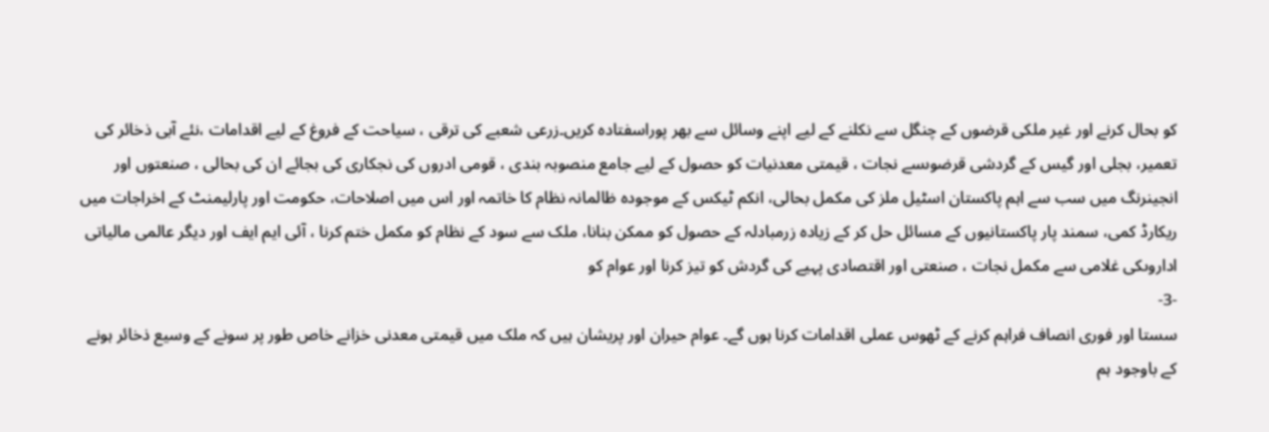کو بحال کرنے اور غیر ملکی قرضوں کے چنگل سے نکلنے کے لیے اپنے وسائل سے بھر پوراسفتادہ کریں۔زرعی شعبے کی ترقی ، سیاحت کے فروغ کے لیے اقدامات ،نئے آبی ذخائر کی تعمیر، بجلی اور گیس کے گردشی قرضوںسے نجات ، قیمتی معدنیات کو حصول کے لیے جامع منصوبہ بندی ، قومی ادروں کی نجکاری کی بجائے ان کی بحالی ، صنعتوں اور انجینرنگ میں سب سے اہم پاکستان اسٹیل ملز کی مکمل بحالی، انکم ٹیکس کے موجودہ ظالمانہ نظام کا خاتمہ اور اس میں اصلاحات، حکومت اور پارلیمنٹ کے اخراجات میں ریکارڈ کمی، سمند پار پاکستانیوں کے مسائل حل کر کے زیادہ زرمبادلہ کے حصول کو ممکن بنانا، ملک سے سود کے نظام کو مکمل ختم کرنا ، آئی ایم ایف اور دیگر عالمی مالیاتی اداروںکی غلامی سے مکمل نجات ، صنعتی اور اقتصادی پہیے کی گردش کو تیز کرنا اور عوام کو
-3-
سستا اور فوری انصاف فراہم کرنے کے ٹھوس عملی اقدامات کرنا ہوں گے۔ عوام حیران اور پریشان ہیں کہ ملک میں قیمتی معدنی خزانے خاص طور پر سونے کے وسیع ذخائر ہونے کے باوجود ہم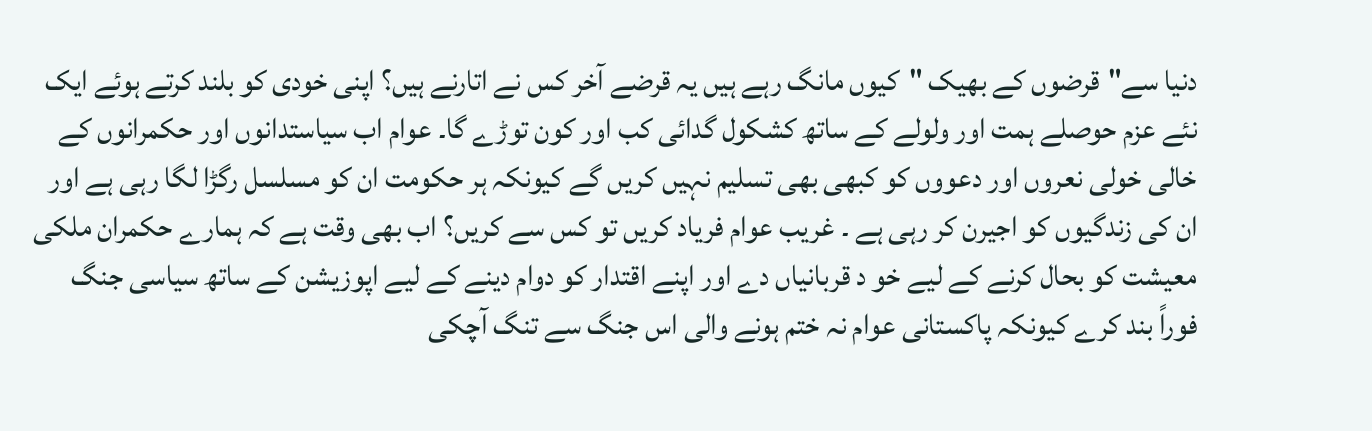دنیا سے"قرضوں کے بھیک "کیوں مانگ رہے ہیں یہ قرضے آخر کس نے اتارنے ہیں؟ اپنی خودی کو بلند کرتے ہوئے ایک نئے عزم حوصلے ہمت اور ولولے کے ساتھ کشکول گدائی کب اور کون توڑے گا۔ عوام اب سیاستدانوں اور حکمرانوں کے خالی خولی نعروں اور دعووں کو کبھی بھی تسلیم نہیں کریں گے کیونکہ ہر حکومت ان کو مسلسل رگڑا لگا رہی ہے اور ان کی زندگیوں کو اجیرن کر رہی ہے ۔ غریب عوام فریاد کریں تو کس سے کریں؟ اب بھی وقت ہے کہ ہمارے حکمران ملکی معیشت کو بحال کرنے کے لیے خو د قربانیاں دے اور اپنے اقتدار کو دوام دینے کے لیے اپوزیشن کے ساتھ سیاسی جنگ فوراً بند کرے کیونکہ پاکستانی عوام نہ ختم ہونے والی اس جنگ سے تنگ آچکی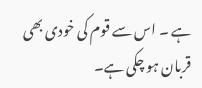ہے ۔ اس سے قوم کی خودی بھی قربان ہو چکی ہے۔